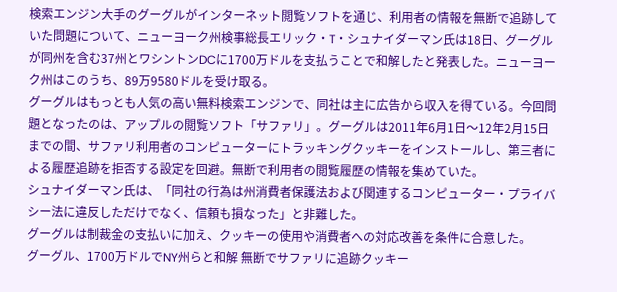検索エンジン大手のグーグルがインターネット閲覧ソフトを通じ、利用者の情報を無断で追跡していた問題について、ニューヨーク州検事総長エリック・T・シュナイダーマン氏は18日、グーグルが同州を含む37州とワシントンDCに1700万ドルを支払うことで和解したと発表した。ニューヨーク州はこのうち、89万9580ドルを受け取る。
グーグルはもっとも人気の高い無料検索エンジンで、同社は主に広告から収入を得ている。今回問題となったのは、アップルの閲覧ソフト「サファリ」。グーグルは2011年6月1日〜12年2月15日までの間、サファリ利用者のコンピューターにトラッキングクッキーをインストールし、第三者による履歴追跡を拒否する設定を回避。無断で利用者の閲覧履歴の情報を集めていた。
シュナイダーマン氏は、「同社の行為は州消費者保護法および関連するコンピューター・プライバシー法に違反しただけでなく、信頼も損なった」と非難した。
グーグルは制裁金の支払いに加え、クッキーの使用や消費者への対応改善を条件に合意した。
グーグル、1700万ドルでNY州らと和解 無断でサファリに追跡クッキー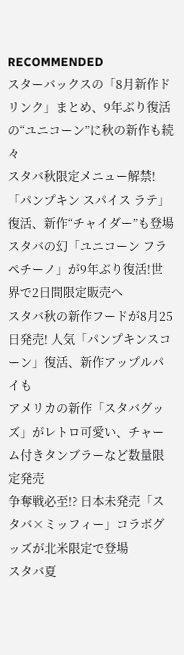RECOMMENDED
スターバックスの「8月新作ドリンク」まとめ、9年ぶり復活の“ユニコーン”に秋の新作も続々
スタバ秋限定メニュー解禁!「パンプキン スパイス ラテ」復活、新作“チャイダー”も登場
スタバの幻「ユニコーン フラペチーノ」が9年ぶり復活!世界で2日間限定販売へ
スタバ秋の新作フードが8月25日発売! 人気「パンプキンスコーン」復活、新作アップルパイも
アメリカの新作「スタバグッズ」がレトロ可愛い、チャーム付きタンブラーなど数量限定発売
争奪戦必至!? 日本未発売「スタバ×ミッフィー」コラボグッズが北米限定で登場
スタバ夏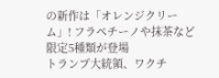の新作は「オレンジクリーム」! フラペチーノや抹茶など限定5種類が登場
トランプ大統領、ワクチ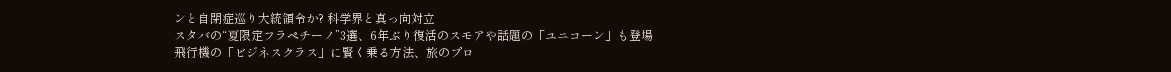ンと自閉症巡り大統領令か? 科学界と真っ向対立
スタバの“夏限定フラペチーノ”3選、6年ぶり復活のスモアや話題の「ユニコーン」も登場
飛行機の「ビジネスクラス」に賢く乗る方法、旅のプロ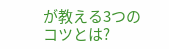が教える3つのコツとは?